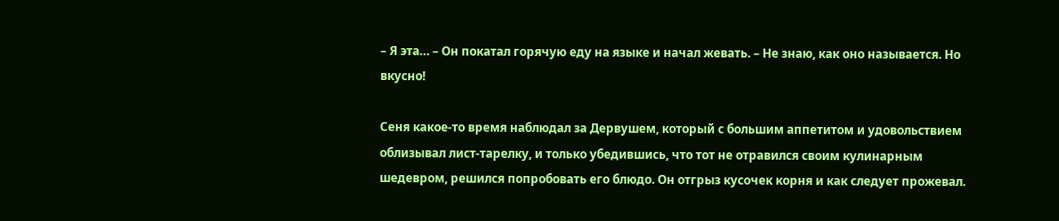– Я эта… – Он покатал горячую еду на языке и начал жевать. – Не знаю, как оно называется. Но вкусно!

Сеня какое-то время наблюдал за Дервушем, который с большим аппетитом и удовольствием облизывал лист-тарелку, и только убедившись, что тот не отравился своим кулинарным шедевром, решился попробовать его блюдо. Он отгрыз кусочек корня и как следует прожевал.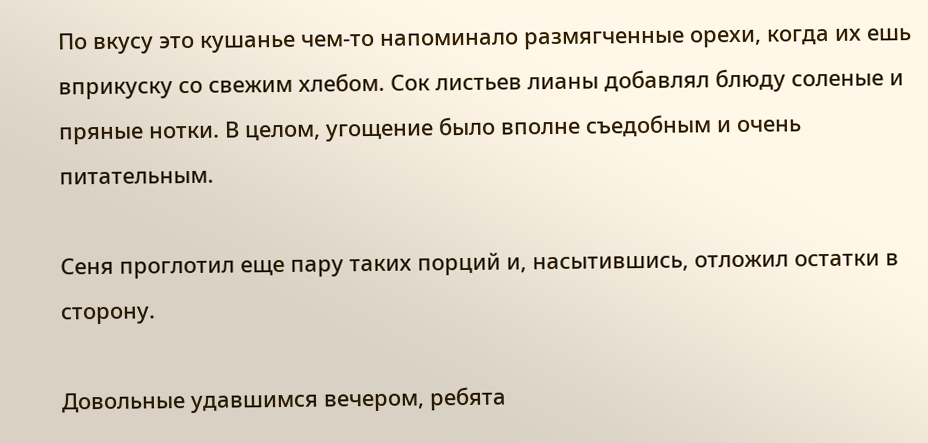По вкусу это кушанье чем-то напоминало размягченные орехи, когда их ешь вприкуску со свежим хлебом. Сок листьев лианы добавлял блюду соленые и пряные нотки. В целом, угощение было вполне съедобным и очень питательным.

Сеня проглотил еще пару таких порций и, насытившись, отложил остатки в сторону.

Довольные удавшимся вечером, ребята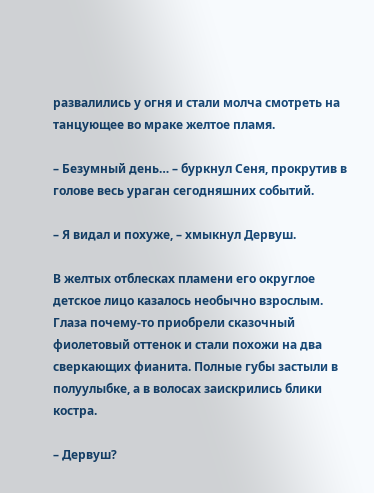развалились у огня и стали молча смотреть на танцующее во мраке желтое пламя.

– Безумный день… – буркнул Сеня, прокрутив в голове весь ураган сегодняшних событий.

– Я видал и похуже, – хмыкнул Дервуш.

В желтых отблесках пламени его округлое детское лицо казалось необычно взрослым. Глаза почему-то приобрели сказочный фиолетовый оттенок и стали похожи на два сверкающих фианита. Полные губы застыли в полуулыбке, а в волосах заискрились блики костра.

– Дервуш?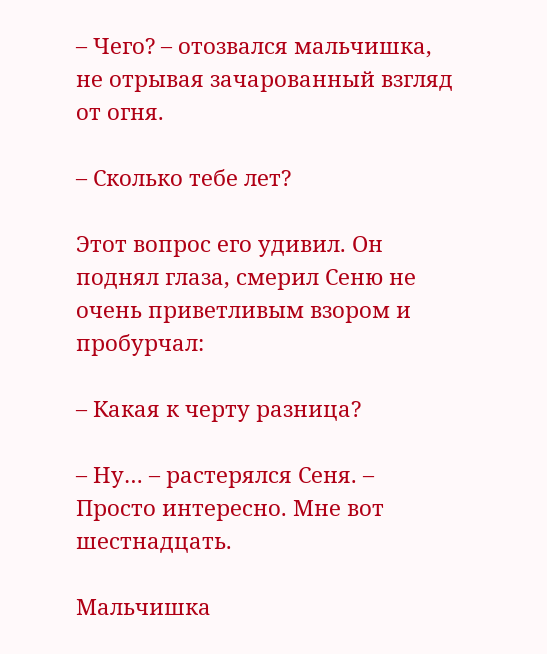– Чего? – отозвался мальчишка, не отрывая зачарованный взгляд от огня.

– Сколько тебе лет?

Этот вопрос его удивил. Он поднял глаза, смерил Сеню не очень приветливым взором и пробурчал:

– Какая к черту разница?

– Ну… – растерялся Сеня. – Просто интересно. Мне вот шестнадцать.

Мальчишка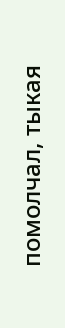помолчал, тыкая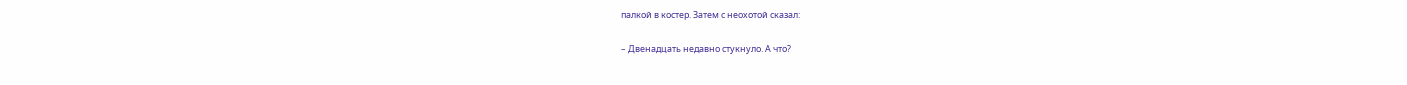палкой в костер. Затем с неохотой сказал:

– Двенадцать недавно стукнуло. А что?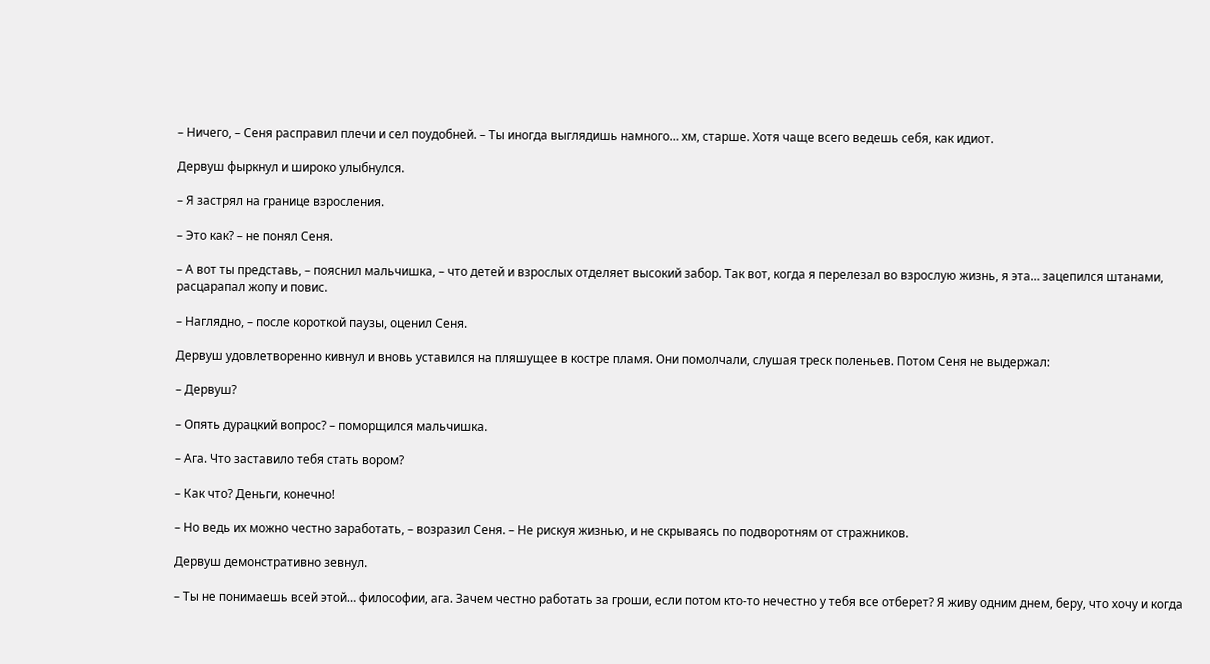– Ничего, – Сеня расправил плечи и сел поудобней. – Ты иногда выглядишь намного… хм, старше. Хотя чаще всего ведешь себя, как идиот.

Дервуш фыркнул и широко улыбнулся.

– Я застрял на границе взросления.

– Это как? – не понял Сеня.

– А вот ты представь, – пояснил мальчишка, – что детей и взрослых отделяет высокий забор. Так вот, когда я перелезал во взрослую жизнь, я эта… зацепился штанами, расцарапал жопу и повис.

– Наглядно, – после короткой паузы, оценил Сеня.

Дервуш удовлетворенно кивнул и вновь уставился на пляшущее в костре пламя. Они помолчали, слушая треск поленьев. Потом Сеня не выдержал:

– Дервуш?

– Опять дурацкий вопрос? – поморщился мальчишка.

– Ага. Что заставило тебя стать вором?

– Как что? Деньги, конечно!

– Но ведь их можно честно заработать, – возразил Сеня. – Не рискуя жизнью, и не скрываясь по подворотням от стражников.

Дервуш демонстративно зевнул.

– Ты не понимаешь всей этой… философии, ага. Зачем честно работать за гроши, если потом кто-то нечестно у тебя все отберет? Я живу одним днем, беру, что хочу и когда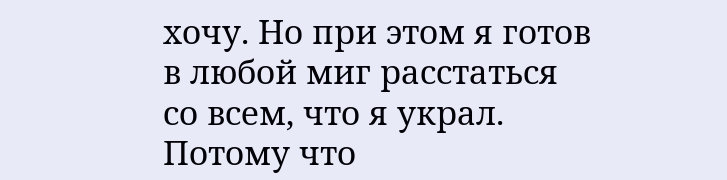хочу. Но при этом я готов в любой миг расстаться со всем, что я украл. Потому что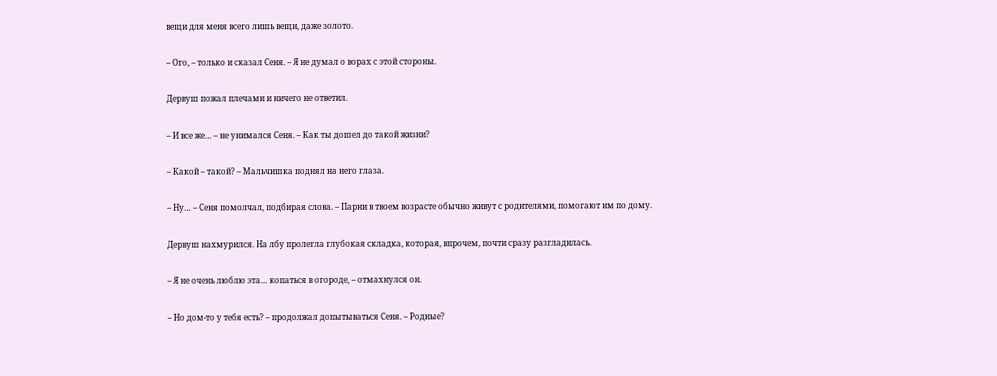вещи для меня всего лишь вещи, даже золото.

– Ого, – только и сказал Сеня. – Я не думал о ворах с этой стороны.

Дервуш пожал плечами и ничего не ответил.

– И все же… – не унимался Сеня. – Как ты дошел до такой жизни?

– Какой – такой? – Мальчишка поднял на него глаза.

– Ну… – Сеня помолчал, подбирая слова. – Парни в твоем возрасте обычно живут с родителями, помогают им по дому.

Дервуш нахмурился. На лбу пролегла глубокая складка, которая, впрочем, почти сразу разгладилась.

– Я не очень люблю эта… копаться в огороде, – отмахнулся он.

– Но дом-то у тебя есть? – продолжал допытываться Сеня. – Родные?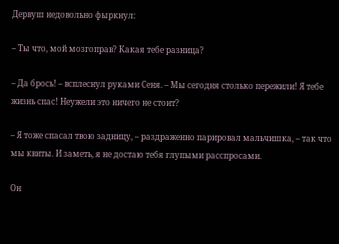Дервуш недовольно фыркнул:

– Ты что, мой мозгоправ? Какая тебе разница?

– Да брось! – всплеснул руками Сеня. – Мы сегодня столько пережили! Я тебе жизнь спас! Неужели это ничего не стоит?

– Я тоже спасал твою задницу, – раздраженно парировал мальчишка, – так что мы квиты. И заметь, я не достаю тебя глупыми расспросами.

Он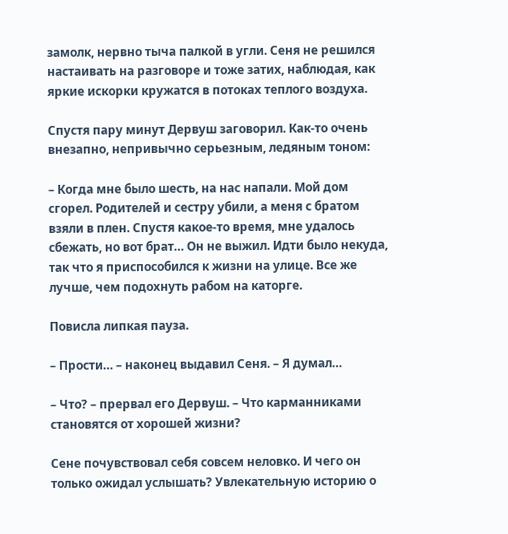замолк, нервно тыча палкой в угли. Сеня не решился настаивать на разговоре и тоже затих, наблюдая, как яркие искорки кружатся в потоках теплого воздуха.

Спустя пару минут Дервуш заговорил. Как-то очень внезапно, непривычно серьезным, ледяным тоном:

– Когда мне было шесть, на нас напали. Мой дом сгорел. Родителей и сестру убили, а меня с братом взяли в плен. Спустя какое-то время, мне удалось сбежать, но вот брат… Он не выжил. Идти было некуда, так что я приспособился к жизни на улице. Все же лучше, чем подохнуть рабом на каторге.

Повисла липкая пауза.

– Прости… – наконец выдавил Сеня. – Я думал…

– Что? – прервал его Дервуш. – Что карманниками становятся от хорошей жизни?

Сене почувствовал себя совсем неловко. И чего он только ожидал услышать? Увлекательную историю о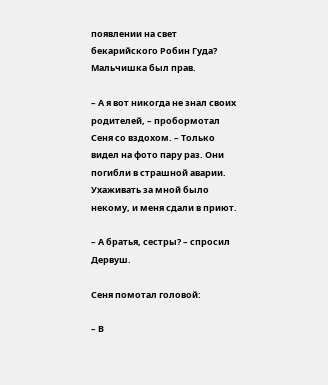появлении на свет бекарийского Робин Гуда? Мальчишка был прав.

– А я вот никогда не знал своих родителей, – пробормотал Сеня со вздохом. – Только видел на фото пару раз. Они погибли в страшной аварии. Ухаживать за мной было некому, и меня сдали в приют.

– А братья, сестры? – спросил Дервуш.

Сеня помотал головой:

– В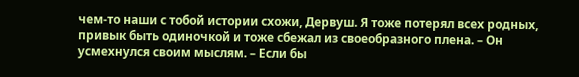чем-то наши с тобой истории схожи, Дервуш. Я тоже потерял всех родных, привык быть одиночкой и тоже сбежал из своеобразного плена. – Он усмехнулся своим мыслям. – Если бы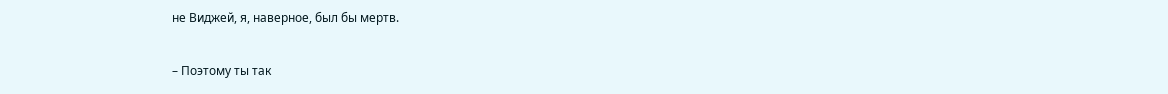не Виджей, я, наверное, был бы мертв.

– Поэтому ты так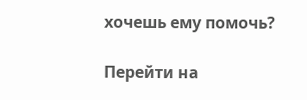хочешь ему помочь?

Перейти на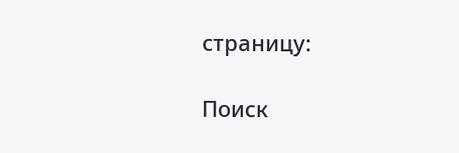страницу:

Поиск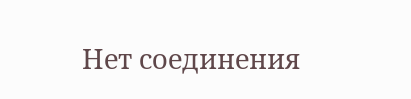Нет соединения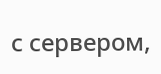с сервером,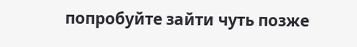попробуйте зайти чуть позже